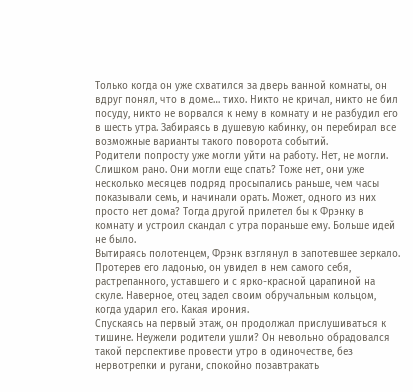Только когда он уже схватился за дверь ванной комнаты, он вдруг понял, что в доме… тихо. Никто не кричал, никто не бил посуду, никто не ворвался к нему в комнату и не разбудил его в шесть утра. Забираясь в душевую кабинку, он перебирал все возможные варианты такого поворота событий.
Родители попросту уже могли уйти на работу. Нет, не могли. Слишком рано. Они могли еще спать? Тоже нет, они уже несколько месяцев подряд просыпались раньше, чем часы показывали семь, и начинали орать. Может, одного из них просто нет дома? Тогда другой прилетел бы к Фрэнку в комнату и устроил скандал с утра пораньше ему. Больше идей не было.
Вытираясь полотенцем, Фрэнк взглянул в запотевшее зеркало. Протерев его ладонью, он увидел в нем самого себя, растрепанного, уставшего и с ярко-красной царапиной на скуле. Наверное, отец задел своим обручальным кольцом, когда ударил его. Какая ирония.
Спускаясь на первый этаж, он продолжал прислушиваться к тишине. Неужели родители ушли? Он невольно обрадовался такой перспективе провести утро в одиночестве, без нервотрепки и ругани, спокойно позавтракать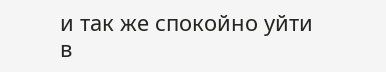и так же спокойно уйти в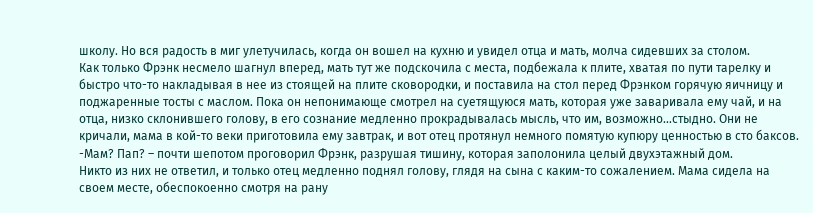школу. Но вся радость в миг улетучилась, когда он вошел на кухню и увидел отца и мать, молча сидевших за столом.
Как только Фрэнк несмело шагнул вперед, мать тут же подскочила с места, подбежала к плите, хватая по пути тарелку и быстро что-то накладывая в нее из стоящей на плите сковородки, и поставила на стол перед Фрэнком горячую яичницу и поджаренные тосты с маслом. Пока он непонимающе смотрел на суетящуюся мать, которая уже заваривала ему чай, и на отца, низко склонившего голову, в его сознание медленно прокрадывалась мысль, что им, возможно…стыдно. Они не кричали, мама в кой-то веки приготовила ему завтрак, и вот отец протянул немного помятую купюру ценностью в сто баксов.
-Мам? Пап? – почти шепотом проговорил Фрэнк, разрушая тишину, которая заполонила целый двухэтажный дом.
Никто из них не ответил, и только отец медленно поднял голову, глядя на сына с каким-то сожалением. Мама сидела на своем месте, обеспокоенно смотря на рану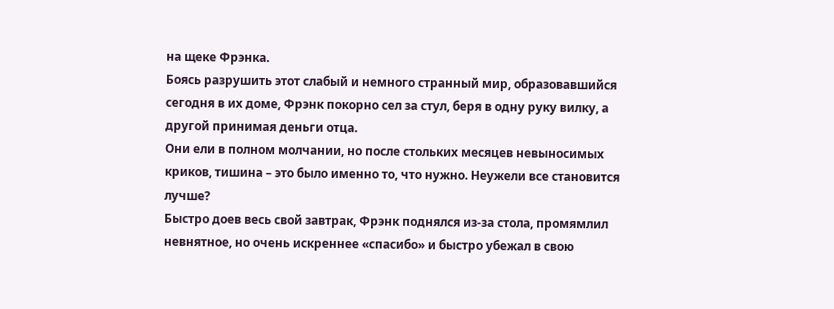на щеке Фрэнка.
Боясь разрушить этот слабый и немного странный мир, образовавшийся сегодня в их доме, Фрэнк покорно сел за стул, беря в одну руку вилку, а другой принимая деньги отца.
Они ели в полном молчании, но после стольких месяцев невыносимых криков, тишина – это было именно то, что нужно. Неужели все становится лучше?
Быстро доев весь свой завтрак, Фрэнк поднялся из-за стола, промямлил невнятное, но очень искреннее «спасибо» и быстро убежал в свою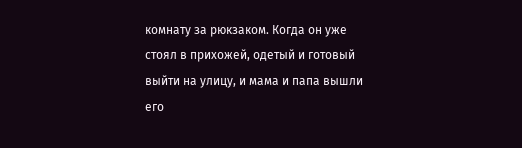комнату за рюкзаком. Когда он уже стоял в прихожей, одетый и готовый выйти на улицу, и мама и папа вышли его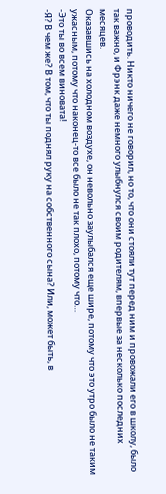проводить. Никто ничего не говорил, но то, что они стояли тут перед ним и провожали его в школу, было так важно, и Фрэнк даже немного улыбнулся своим родителям, впервые за несколько последних месяцев.
Оказавшись на холодном воздухе, он невольно заулыбался еще шире, потому что это утро было не таким ужасным, потому что наконец-то все было не так плохо, потому что…
-Это ты во всем виновата!
-Я? В чем же? В том, что ты поднял руку на собственного сына? Или, может быть, в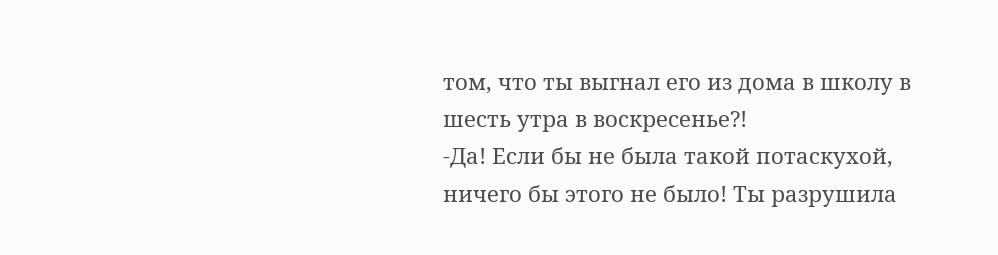том, что ты выгнал его из дома в школу в шесть утра в воскресенье?!
-Да! Если бы не была такой потаскухой, ничего бы этого не было! Ты разрушила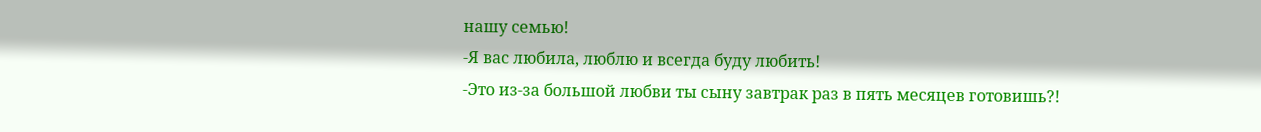нашу семью!
-Я вас любила, люблю и всегда буду любить!
-Это из-за большой любви ты сыну завтрак раз в пять месяцев готовишь?!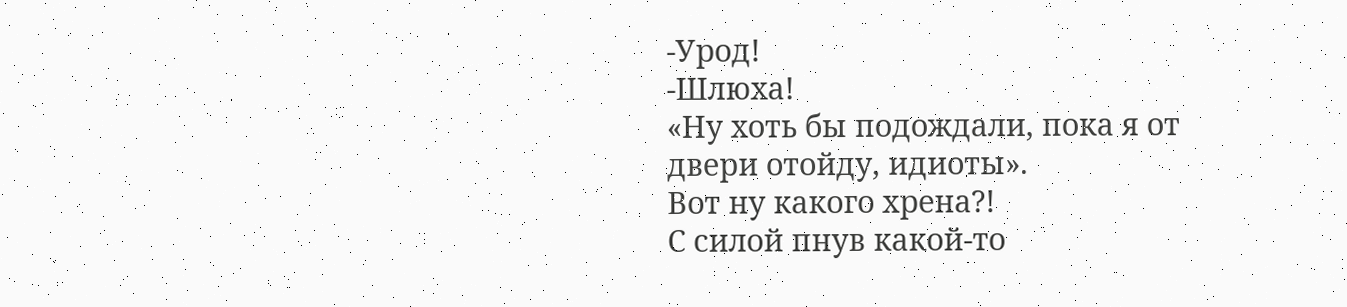-Урод!
-Шлюха!
«Ну хоть бы подождали, пока я от двери отойду, идиоты».
Вот ну какого хрена?!
С силой пнув какой-то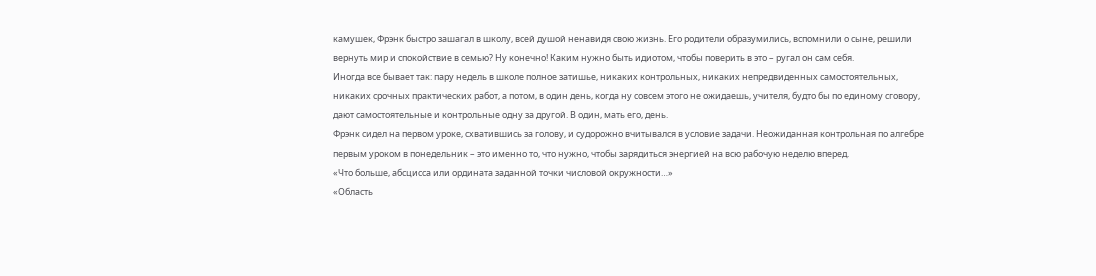камушек, Фрэнк быстро зашагал в школу, всей душой ненавидя свою жизнь. Его родители образумились, вспомнили о сыне, решили вернуть мир и спокойствие в семью? Ну конечно! Каким нужно быть идиотом, чтобы поверить в это – ругал он сам себя.
Иногда все бывает так: пару недель в школе полное затишье, никаких контрольных, никаких непредвиденных самостоятельных, никаких срочных практических работ, а потом, в один день, когда ну совсем этого не ожидаешь, учителя, будто бы по единому сговору, дают самостоятельные и контрольные одну за другой. В один, мать его, день.
Фрэнк сидел на первом уроке, схватившись за голову, и судорожно вчитывался в условие задачи. Неожиданная контрольная по алгебре первым уроком в понедельник – это именно то, что нужно, чтобы зарядиться энергией на всю рабочую неделю вперед.
«Что больше, абсцисса или ордината заданной точки числовой окружности…»
«Область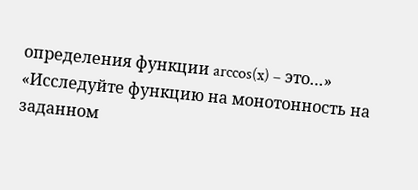определения функции arccos(x) – это…»
«Исследуйте функцию на монотонность на заданном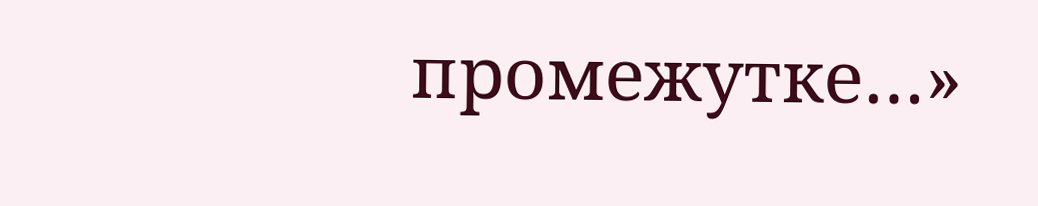промежутке…»